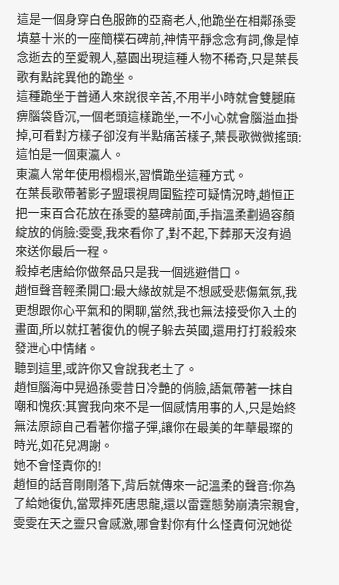這是一個身穿白色服飾的亞裔老人,他跪坐在相鄰孫雯墳墓十米的一座簡樸石碑前,神情平靜念念有詞,像是悼念逝去的至愛親人,墓園出現這種人物不稀奇,只是葉長歌有點詫異他的跪坐。
這種跪坐于普通人來說很辛苦,不用半小時就會雙腿麻痹腦袋昏沉,一個老頭這樣跪坐,一不小心就會腦溢血掛掉,可看對方樣子卻沒有半點痛苦樣子,葉長歌微微搖頭:這怕是一個東瀛人。
東瀛人常年使用榻榻米,習慣跪坐這種方式。
在葉長歌帶著影子盟環視周圍監控可疑情況時,趙恒正把一束百合花放在孫雯的墓碑前面,手指溫柔劃過容顏綻放的俏臉:雯雯,我來看你了,對不起,下葬那天沒有過來送你最后一程。
殺掉老唐給你做祭品只是我一個逃避借口。
趙恒聲音輕柔開口:最大緣故就是不想感受悲傷氣氛,我更想跟你心平氣和的閑聊,當然,我也無法接受你入土的畫面,所以就扛著復仇的幌子躲去英國,還用打打殺殺來發泄心中情緒。
聽到這里,或許你又會說我老土了。
趙恒腦海中晃過孫雯昔日冷艷的俏臉,語氣帶著一抹自嘲和愧疚:其實我向來不是一個感情用事的人,只是始終無法原諒自己看著你擋子彈,讓你在最美的年華最璨的時光,如花兒凋謝。
她不會怪責你的!
趙恒的話音剛剛落下,背后就傳來一記溫柔的聲音:你為了給她復仇,當眾摔死唐思龍,還以雷霆態勢崩潰宗親會,雯雯在天之靈只會感激,哪會對你有什么怪責何況她從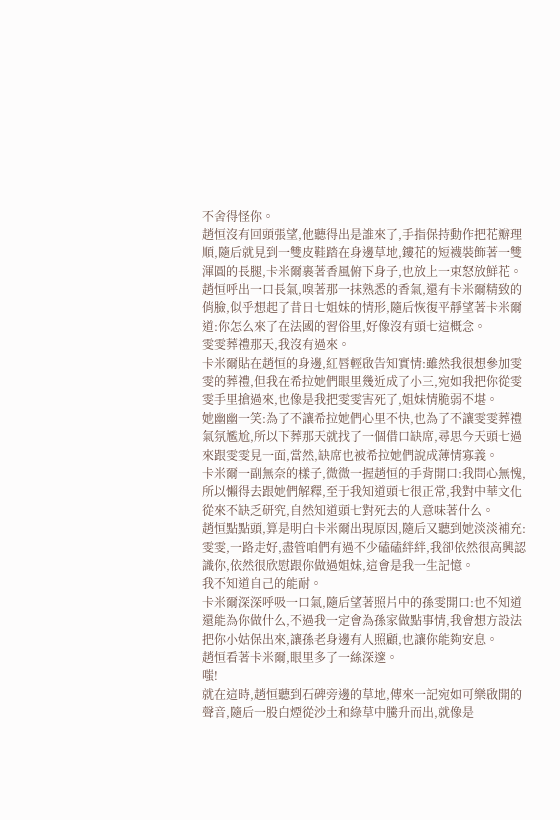不舍得怪你。
趙恒沒有回頭張望,他聽得出是誰來了,手指保持動作把花瓣理順,隨后就見到一雙皮鞋踏在身邊草地,鏤花的短襪裝飾著一雙渾圓的長腿,卡米爾裹著香風俯下身子,也放上一束怒放鮮花。
趙恒呼出一口長氣,嗅著那一抹熟悉的香氣,還有卡米爾精致的俏臉,似乎想起了昔日七姐妹的情形,隨后恢復平靜望著卡米爾道:你怎么來了在法國的習俗里,好像沒有頭七這概念。
雯雯葬禮那天,我沒有過來。
卡米爾貼在趙恒的身邊,紅唇輕啟告知實情:雖然我很想參加雯雯的葬禮,但我在希拉她們眼里幾近成了小三,宛如我把你從雯雯手里搶過來,也像是我把雯雯害死了,姐妹情脆弱不堪。
她幽幽一笑:為了不讓希拉她們心里不快,也為了不讓雯雯葬禮氣氛尷尬,所以下葬那天就找了一個借口缺席,尋思今天頭七過來跟雯雯見一面,當然,缺席也被希拉她們說成薄情寡義。
卡米爾一副無奈的樣子,微微一握趙恒的手背開口:我問心無愧,所以懶得去跟她們解釋,至于我知道頭七很正常,我對中華文化從來不缺乏研究,自然知道頭七對死去的人意味著什么。
趙恒點點頭,算是明白卡米爾出現原因,隨后又聽到她淡淡補充:雯雯,一路走好,盡管咱們有過不少磕磕絆絆,我卻依然很高興認識你,依然很欣慰跟你做過姐妹,這會是我一生記憶。
我不知道自己的能耐。
卡米爾深深呼吸一口氣,隨后望著照片中的孫雯開口:也不知道還能為你做什么,不過我一定會為孫家做點事情,我會想方設法把你小姑保出來,讓孫老身邊有人照顧,也讓你能夠安息。
趙恒看著卡米爾,眼里多了一絲深邃。
嗤!
就在這時,趙恒聽到石碑旁邊的草地,傳來一記宛如可樂啟開的聲音,隨后一股白煙從沙土和綠草中騰升而出,就像是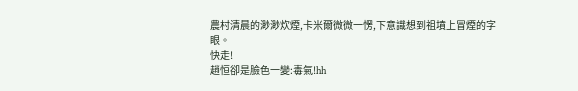農村清晨的渺渺炊煙,卡米爾微微一愣,下意識想到祖墳上冒煙的字眼。
快走!
趙恒卻是臉色一變:毒氣!hh